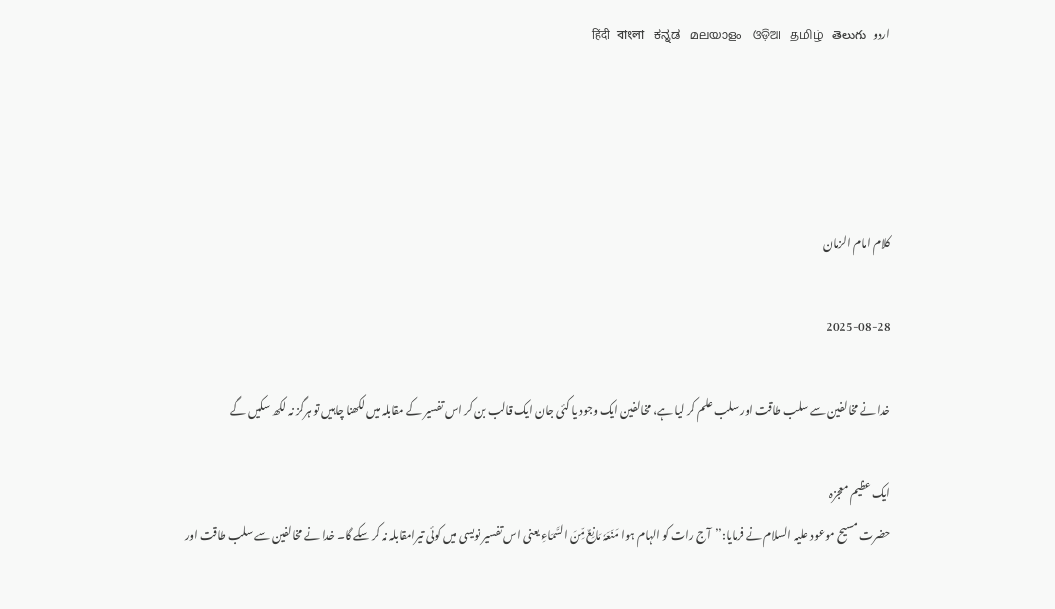اردو   हिंदी   বাংলা   ಕನ್ನಡ   മലയാളം   ଓଡ଼ିଆ   தமிழ்   తెలుగు




کلام امام الزمان

2025-08-28

خدا نے مخالفین سے سلب طاقت اور سلب علم کر لیا ہے، مخالفین ایک وجود یا کئی جان ایک قالب بن کر اس تفسیر کے مقابلہ میں لکھنا چاہیں تو ہرگز نہ لکھ سکیں گے

ایک عظیم معجزہ
حضرت مسیح موعود علیہ السلام نے فرمایا:’’آج رات کو الہام ہوا مَنَعَہٗ مَانِعٌ مِّنَ السَّمَاءِ یعنی اس تفسیر نویسی میں کوئی تیرامقابلہ نہ کر سکے گا۔ خدا نے مخالفین سے سلب طاقت اور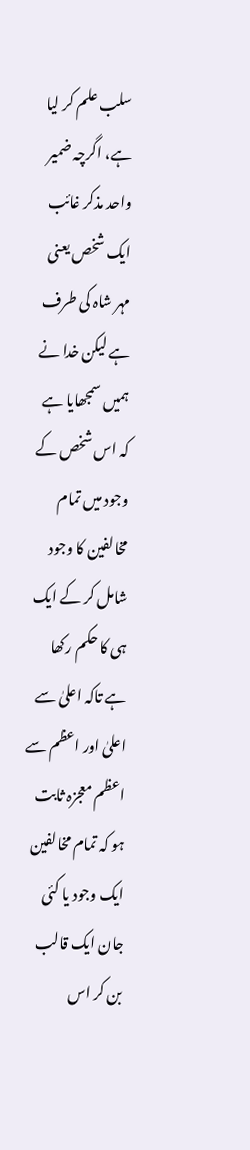سلب علم کر لیا ہے، اگرچہ ضمیر واحد مذکر غائب ایک شخص یعنی مہر شاہ کی طرف ہے لیکن خدا نے ہمیں سمجھایا ہے کہ اس شخص کے وجود میں تمام مخالفین کا وجود شامل کر کے ایک ہی کا حکم رکھا ہے تاکہ اعلیٰ سے اعلیٰ اور اعظم سے اعظم معجزہ ثابت ہو کہ تمام مخالفین ایک وجود یا کئی جان ایک قالب بن کر اس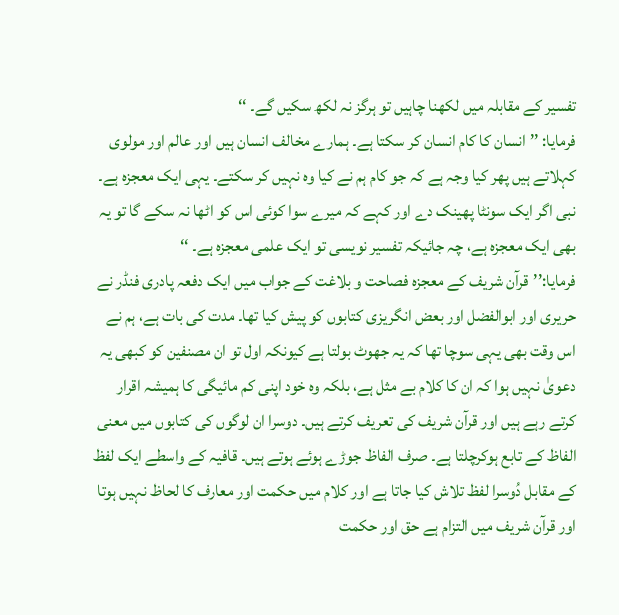تفسیر کے مقابلہ میں لکھنا چاہیں تو ہرگز نہ لکھ سکیں گے۔ ‘‘
فرمایا: ’’انسان کا کام انسان کر سکتا ہے۔ ہمارے مخالف انسان ہیں اور عالم اور مولوی کہلاتے ہیں پھر کیا وجہ ہے کہ جو کام ہم نے کیا وہ نہیں کر سکتے۔ یہی ایک معجزہ ہے۔ نبی اگر ایک سونٹا پھینک دے اور کہے کہ میرے سوا کوئی اس کو اٹھا نہ سکے گا تو یہ بھی ایک معجزہ ہے، چہ جائیکہ تفسیر نویسی تو ایک علمی معجزہ ہے۔ ‘‘
فرمایا:’’قرآن شریف کے معجزہ فصاحت و بلاغت کے جواب میں ایک دفعہ پادری فنڈر نے حریری اور ابوالفضل اور بعض انگریزی کتابوں کو پیش کیا تھا۔ مدت کی بات ہے، ہم نے اس وقت بھی یہی سوچا تھا کہ یہ جھوٹ بولتا ہے کیونکہ اول تو ان مصنفین کو کبھی یہ دعویٰ نہیں ہوا کہ ان کا کلام بے مثل ہے، بلکہ وہ خود اپنی کم مائیگی کا ہمیشہ اقرار کرتے رہے ہیں اور قرآن شریف کی تعریف کرتے ہیں۔ دوسرا ان لوگوں کی کتابوں میں معنی الفاظ کے تابع ہوکرچلتا ہے۔ صرف الفاظ جوڑے ہوئے ہوتے ہیں۔ قافیہ کے واسطے ایک لفظ کے مقابل دُوسرا لفظ تلاش کیا جاتا ہے اور کلام میں حکمت اور معارف کا لحاظ نہیں ہوتا اور قرآن شریف میں التزام ہے حق اور حکمت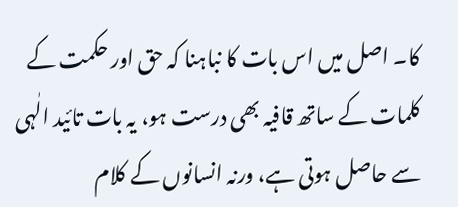کا۔ اصل میں اس بات کا نباہنا کہ حق اور حکمت کے کلمات کے ساتھ قافیہ بھی درست ہو، یہ بات تائید الٰہی سے حاصل ہوتی ہے، ورنہ انسانوں کے کلام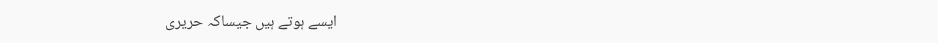ایسے ہوتے ہیں جیساکہ حریری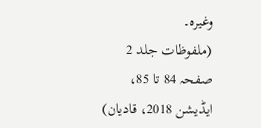وغیرہ۔
(ملفوظات جلد 2 صفحہ 84 تا 85، ایڈیشن 2018، قادیان)